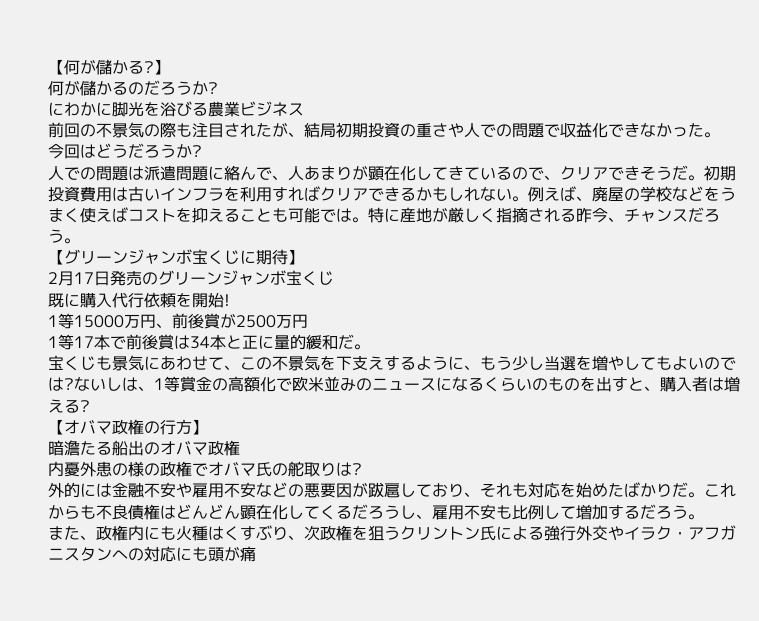【何が儲かる?】
何が儲かるのだろうか?
にわかに脚光を浴びる農業ビジネス
前回の不景気の際も注目されたが、結局初期投資の重さや人での問題で収益化できなかった。
今回はどうだろうか?
人での問題は派遣問題に絡んで、人あまりが顕在化してきているので、クリアできそうだ。初期投資費用は古いインフラを利用すればクリアできるかもしれない。例えば、廃屋の学校などをうまく使えばコストを抑えることも可能では。特に産地が厳しく指摘される昨今、チャンスだろう。
【グリーンジャンボ宝くじに期待】
2月17日発売のグリーンジャンボ宝くじ
既に購入代行依頼を開始!
1等15000万円、前後賞が2500万円
1等17本で前後賞は34本と正に量的緩和だ。
宝くじも景気にあわせて、この不景気を下支えするように、もう少し当選を増やしてもよいのでは?ないしは、1等賞金の高額化で欧米並みのニュースになるくらいのものを出すと、購入者は増える?
【オバマ政権の行方】
暗澹たる船出のオバマ政権
内憂外患の様の政権でオバマ氏の舵取りは?
外的には金融不安や雇用不安などの悪要因が跋扈しており、それも対応を始めたばかりだ。これからも不良債権はどんどん顕在化してくるだろうし、雇用不安も比例して増加するだろう。
また、政権内にも火種はくすぶり、次政権を狙うクリントン氏による強行外交やイラク・アフガニスタンへの対応にも頭が痛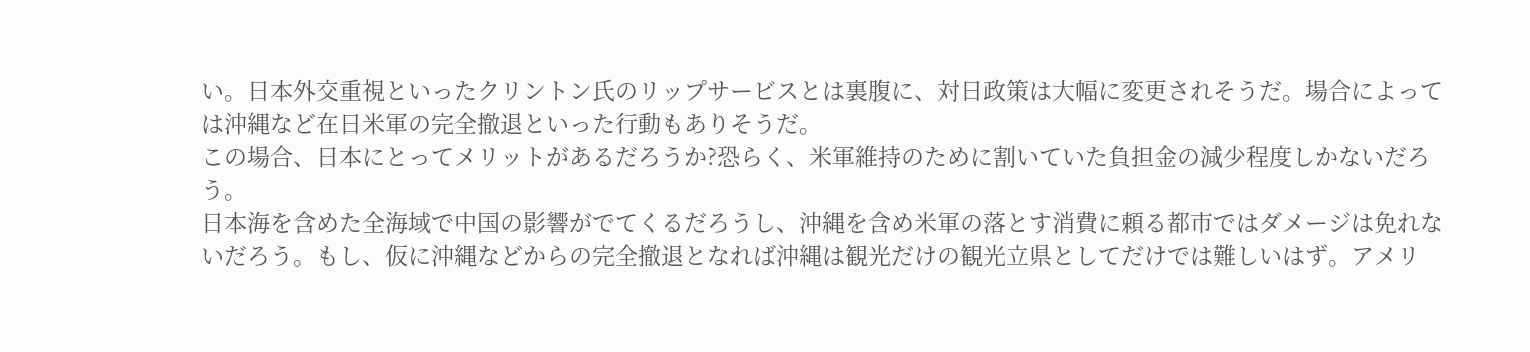い。日本外交重視といったクリントン氏のリップサービスとは裏腹に、対日政策は大幅に変更されそうだ。場合によっては沖縄など在日米軍の完全撤退といった行動もありそうだ。
この場合、日本にとってメリットがあるだろうか?恐らく、米軍維持のために割いていた負担金の減少程度しかないだろう。
日本海を含めた全海域で中国の影響がでてくるだろうし、沖縄を含め米軍の落とす消費に頼る都市ではダメージは免れないだろう。もし、仮に沖縄などからの完全撤退となれば沖縄は観光だけの観光立県としてだけでは難しいはず。アメリ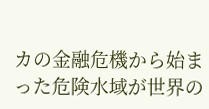カの金融危機から始まった危険水域が世界の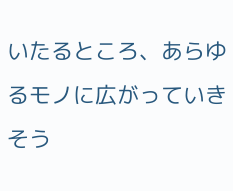いたるところ、あらゆるモノに広がっていきそう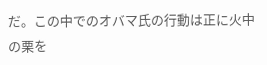だ。この中でのオバマ氏の行動は正に火中の栗を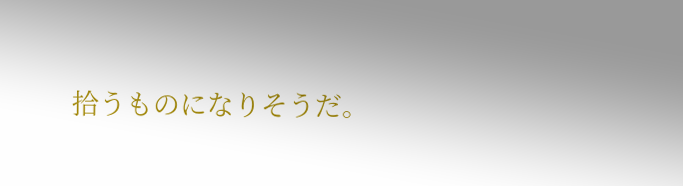拾うものになりそうだ。